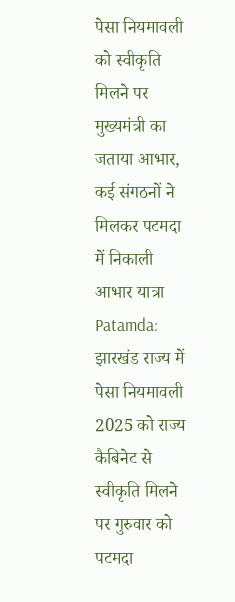पेसा नियमावली को स्वीकृति मिलने पर मुख्यमंत्री का जताया आभार, कई संगठनों ने मिलकर पटमदा में निकाली आभार यात्रा
Patamda: झारखंड राज्य में पेसा नियमावली 2025 को राज्य कैबिनेट से स्वीकृति मिलने पर गुरुवार को पटमदा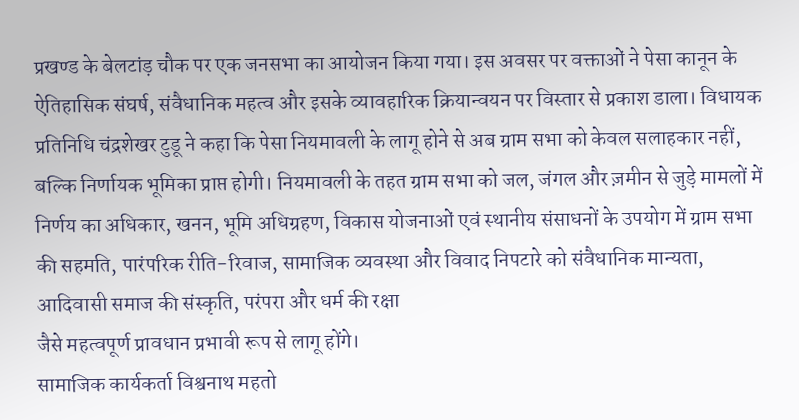प्रखण्ड के बेलटांड़ चौक पर एक जनसभा का आयोजन किया गया। इस अवसर पर वक्ताओं ने पेसा कानून के ऐतिहासिक संघर्ष, संवैधानिक महत्व और इसके व्यावहारिक क्रियान्वयन पर विस्तार से प्रकाश डाला। विधायक प्रतिनिधि चंद्रशेखर टुडू ने कहा कि पेसा नियमावली के लागू होने से अब ग्राम सभा को केवल सलाहकार नहीं, बल्कि निर्णायक भूमिका प्राप्त होगी। नियमावली के तहत ग्राम सभा को जल, जंगल और ज़मीन से जुड़े मामलों में निर्णय का अधिकार, खनन, भूमि अधिग्रहण, विकास योजनाओं एवं स्थानीय संसाधनों के उपयोग में ग्राम सभा की सहमति, पारंपरिक रीति-रिवाज, सामाजिक व्यवस्था और विवाद निपटारे को संवैधानिक मान्यता,
आदिवासी समाज की संस्कृति, परंपरा और धर्म की रक्षा
जैसे महत्वपूर्ण प्रावधान प्रभावी रूप से लागू होंगे।
सामाजिक कार्यकर्ता विश्वनाथ महतो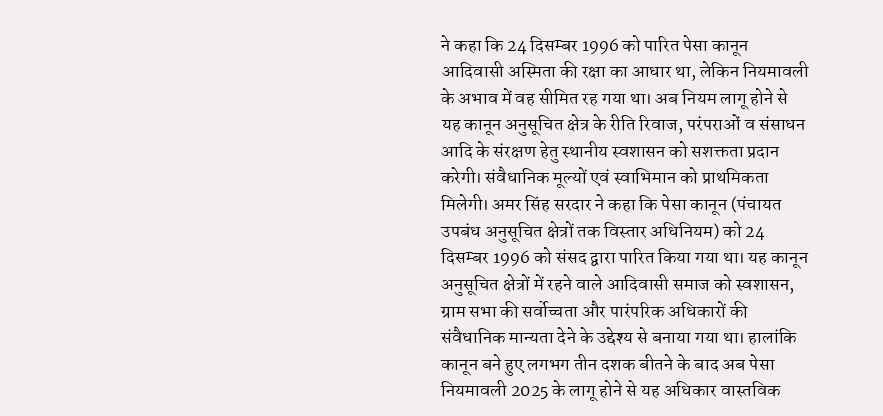ने कहा कि 24 दिसम्बर 1996 को पारित पेसा कानून आदिवासी अस्मिता की रक्षा का आधार था, लेकिन नियमावली के अभाव में वह सीमित रह गया था। अब नियम लागू होने से यह कानून अनुसूचित क्षेत्र के रीति रिवाज, परंपराओं व संसाधन आदि के संरक्षण हेतु स्थानीय स्वशासन को सशक्तता प्रदान करेगी। संवैधानिक मूल्यों एवं स्वाभिमान को प्राथमिकता मिलेगी। अमर सिंह सरदार ने कहा कि पेसा कानून (पंचायत उपबंध अनुसूचित क्षेत्रों तक विस्तार अधिनियम) को 24 दिसम्बर 1996 को संसद द्वारा पारित किया गया था। यह कानून अनुसूचित क्षेत्रों में रहने वाले आदिवासी समाज को स्वशासन, ग्राम सभा की सर्वोच्चता और पारंपरिक अधिकारों की संवैधानिक मान्यता देने के उद्देश्य से बनाया गया था। हालांकि कानून बने हुए लगभग तीन दशक बीतने के बाद अब पेसा नियमावली 2025 के लागू होने से यह अधिकार वास्तविक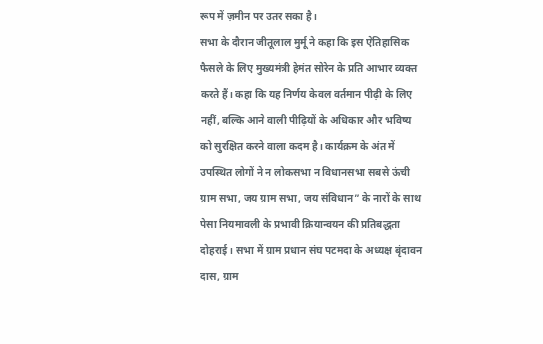रूप में ज़मीन पर उतर सका है।
सभा के दौरान जीतूलाल मुर्मू ने कहा कि इस ऐतिहासिक फैसले के लिए मुख्यमंत्री हेमंत सोरेन के प्रति आभार व्यक्त करते हैं। कहा कि यह निर्णय केवल वर्तमान पीढ़ी के लिए नहीं, बल्कि आने वाली पीढ़ियों के अधिकार और भविष्य को सुरक्षित करने वाला कदम है। कार्यक्रम के अंत में उपस्थित लोगों ने न लोकसभा न विधानसभा सबसे ऊंची ग्राम सभा, जय ग्राम सभा, जय संविधान” के नारों के साथ पेसा नियमावली के प्रभावी क्रियान्वयन की प्रतिबद्धता दोहराई। सभा में ग्राम प्रधान संघ पटमदा के अध्यक्ष बृंदावन दास, ग्राम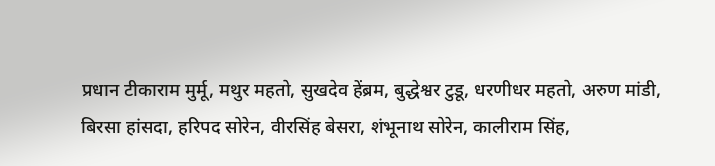प्रधान टीकाराम मुर्मू, मथुर महतो, सुखदेव हेंब्रम, बुद्धेश्वर टुडू, धरणीधर महतो, अरुण मांडी, बिरसा हांसदा, हरिपद सोरेन, वीरसिंह बेसरा, शंभूनाथ सोरेन, कालीराम सिंह,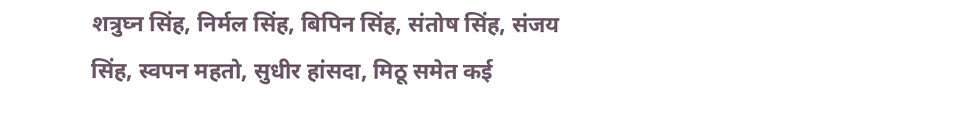शत्रुघ्न सिंह, निर्मल सिंह, बिपिन सिंह, संतोष सिंह, संजय सिंह, स्वपन महतो, सुधीर हांसदा, मिठू समेत कई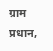ग्राम प्रधान,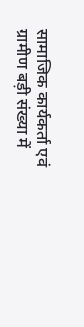सामाजिक कार्यकर्ता एवं ग्रामीण बड़ी संख्या में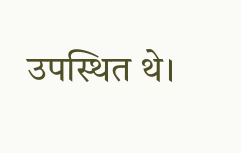उपस्थित थे।